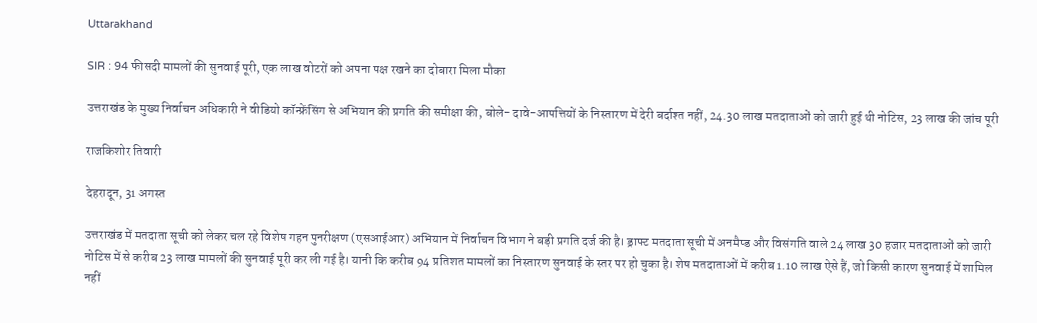Uttarakhand

SIR : 94 फीसदी मामलों की सुनवाई पूरी, एक लाख वोटरों को अपना पक्ष रखने का दोबारा मिला मौका

उत्तराखंड के मुख्य निर्वाचन अधिकारी ने वीडियो कॉन्फ्रेंसिंग से अभियान की प्रगति की समीक्षा की, बोले- दावे-आपत्तियों के निस्तारण में देरी बर्दाश्त नहीं, 24.30 लाख मतदाताओं को जारी हुई थी नोटिस, 23 लाख की जांच पूरी

राजकिशोर तिवारी

देहरादून, 31 अगस्त

उत्तराखंड में मतदाता सूची को लेकर चल रहे विशेष गहन पुनरीक्षण (एसआईआर) अभियान में निर्वाचन विभाग ने बड़ी प्रगति दर्ज की है। ड्राफ्ट मतदाता सूची में अनमैप्ड और विसंगति वाले 24 लाख 30 हजार मतदाताओं को जारी नोटिस में से करीब 23 लाख मामलों की सुनवाई पूरी कर ली गई है। यानी कि करीब 94 प्रतिशत मामलों का निस्तारण सुनवाई के स्तर पर हो चुका है। शेष मतदाताओं में करीब 1.10 लाख ऐसे हैं, जो किसी कारण सुनवाई में शामिल नहीं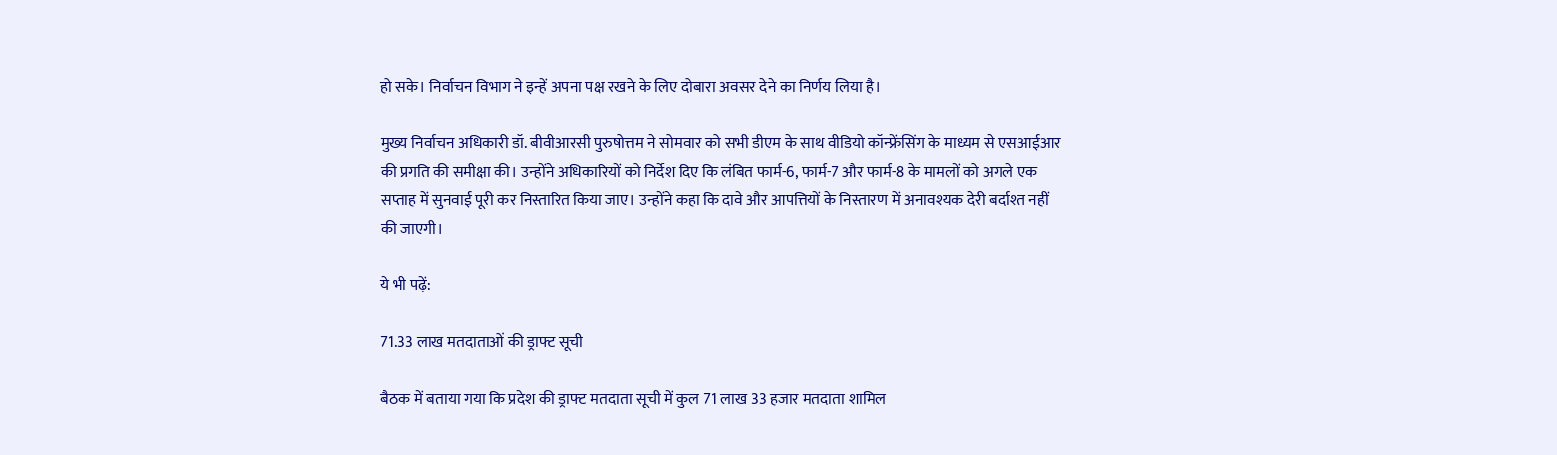हो सके। निर्वाचन विभाग ने इन्हें अपना पक्ष रखने के लिए दोबारा अवसर देने का निर्णय लिया है।

मुख्य निर्वाचन अधिकारी डॉ. बीवीआरसी पुरुषोत्तम ने सोमवार को सभी डीएम के साथ वीडियो कॉन्फ्रेंसिंग के माध्यम से एसआईआर की प्रगति की समीक्षा की। उन्होंने अधिकारियों को निर्देश दिए कि लंबित फार्म-6, फार्म-7 और फार्म-8 के मामलों को अगले एक सप्ताह में सुनवाई पूरी कर निस्तारित किया जाए। उन्होंने कहा कि दावे और आपत्तियों के निस्तारण में अनावश्यक देरी बर्दाश्त नहीं की जाएगी।

ये भी पढ़ें:

71.33 लाख मतदाताओं की ड्राफ्ट सूची

बैठक में बताया गया कि प्रदेश की ड्राफ्ट मतदाता सूची में कुल 71 लाख 33 हजार मतदाता शामिल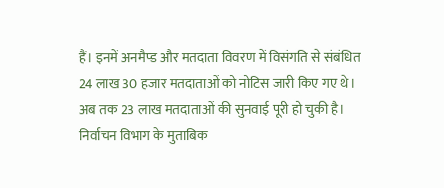हैं। इनमें अनमैप्ड और मतदाता विवरण में विसंगति से संबंधित 24 लाख 30 हजार मतदाताओं को नोटिस जारी किए गए थे। अब तक 23 लाख मतदाताओं की सुनवाई पूरी हो चुकी है। निर्वाचन विभाग के मुताबिक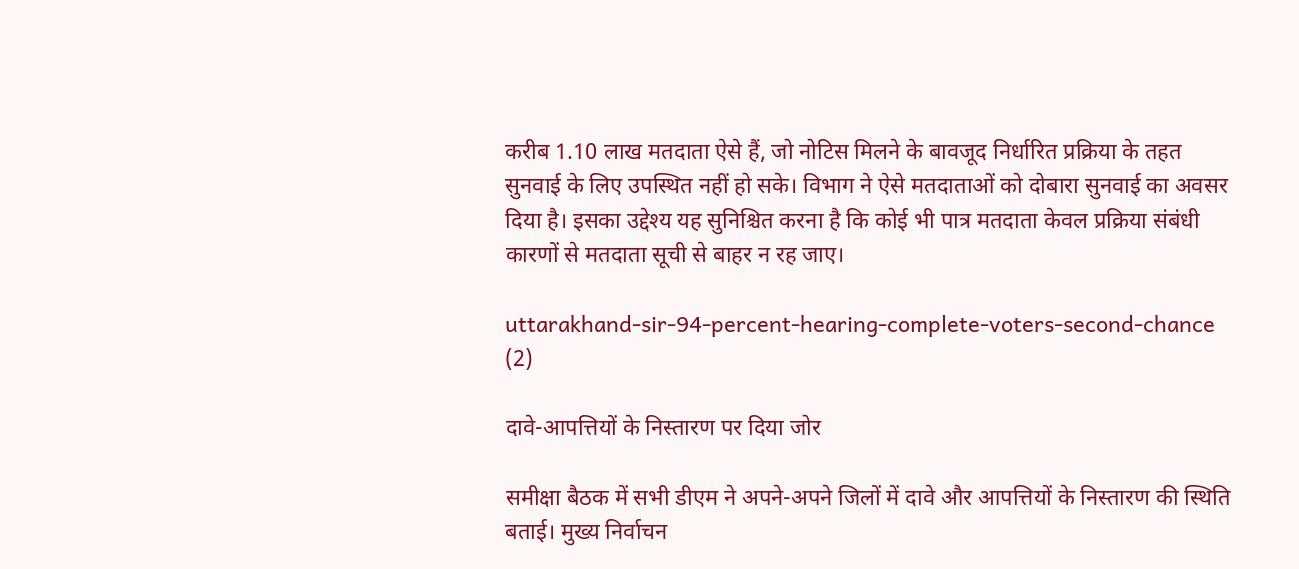करीब 1.10 लाख मतदाता ऐसे हैं, जो नोटिस मिलने के बावजूद निर्धारित प्रक्रिया के तहत सुनवाई के लिए उपस्थित नहीं हो सके। विभाग ने ऐसे मतदाताओं को दोबारा सुनवाई का अवसर दिया है। इसका उद्देश्य यह सुनिश्चित करना है कि कोई भी पात्र मतदाता केवल प्रक्रिया संबंधी कारणों से मतदाता सूची से बाहर न रह जाए।

uttarakhand-sir-94-percent-hearing-complete-voters-second-chance (2)

दावे-आपत्तियों के निस्तारण पर दिया जोर

समीक्षा बैठक में सभी डीएम ने अपने-अपने जिलों में दावे और आपत्तियों के निस्तारण की स्थिति बताई। मुख्य निर्वाचन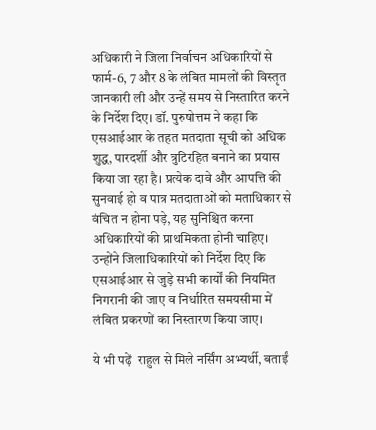अधिकारी ने जिला निर्वाचन अधिकारियों से फार्म-6, 7 और 8 के लंबित मामलों की विस्तृत जानकारी ली और उन्हें समय से निस्तारित करने के निर्देश दिए। डॉ. पुरुषोत्तम ने कहा कि एसआईआर के तहत मतदाता सूची को अधिक शुद्ध, पारदर्शी और त्रुटिरहित बनाने का प्रयास किया जा रहा है। प्रत्येक दावे और आपत्ति की सुनवाई हो व पात्र मतदाताओं को मताधिकार से वंचित न होना पड़े, यह सुनिश्चित करना अधिकारियों की प्राथमिकता होनी चाहिए। उन्होंने जिलाधिकारियों को निर्देश दिए कि एसआईआर से जुड़े सभी कार्यों की नियमित निगरानी की जाए व निर्धारित समयसीमा में लंबित प्रकरणों का निस्तारण किया जाए।

ये भी पढ़ें  राहुल से मिले नर्सिंग अभ्यर्थी, बताईं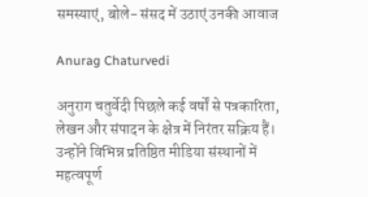समस्याएं, बोले- संसद में उठाएं उनकी आवाज

Anurag Chaturvedi

अनुराग चतुर्वेदी पिछले कई वर्षों से पत्रकारिता, लेखन और संपादन के क्षेत्र में निरंतर सक्रिय हैं। उन्होंने विभिन्न प्रतिष्ठित मीडिया संस्थानों में महत्वपूर्ण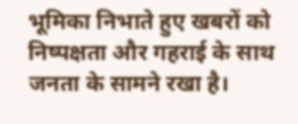भूमिका निभाते हुए खबरों को निष्पक्षता और गहराई के साथ जनता के सामने रखा है।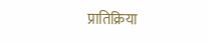प्रातिक्रिया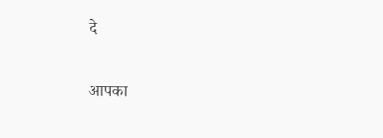दे

आपका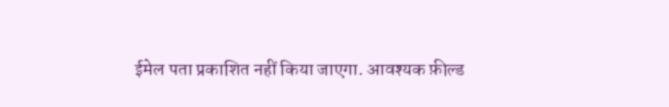ईमेल पता प्रकाशित नहीं किया जाएगा. आवश्यक फ़ील्ड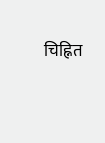चिह्नित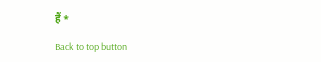हैं *

Back to top button